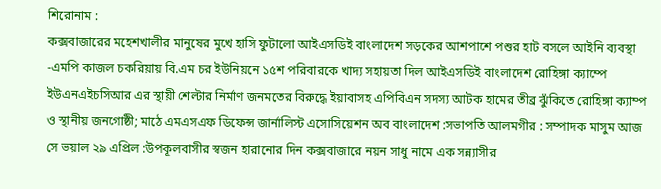শিরোনাম :
কক্সবাজারের মহেশখালীর মানুষের মুখে হাসি ফুটালো আইএসডিই বাংলাদেশ সড়কের আশপাশে পশুর হাট বসলে আইনি ব্যবস্থা -এমপি কাজল চকরিয়ায় বি.এম চর ইউনিয়নে ১৫শ পরিবারকে খাদ্য সহায়তা দিল আইএসডিই বাংলাদেশ রোহিঙ্গা ক্যাম্পে ইউএনএইচসিআর এর স্থায়ী শেল্টার নির্মাণ জনমতের বিরুদ্ধে ইয়াবাসহ এপিবিএন সদস্য আটক হামের তীব্র ঝুঁকিতে রোহিঙ্গা ক্যাম্প ও স্থানীয় জনগোষ্ঠী; মাঠে এমএসএফ ডিফেন্স জার্নালিস্ট এসোসিয়েশন অব বাংলাদেশ :সভাপতি আলমগীর : সম্পাদক মাসুম আজ সে ভয়াল ২৯ এপ্রিল :উপকূলবাসীর স্বজন হারানোর দিন কক্সবাজারে নয়ন সাধু নামে এক সন্ন্যাসীর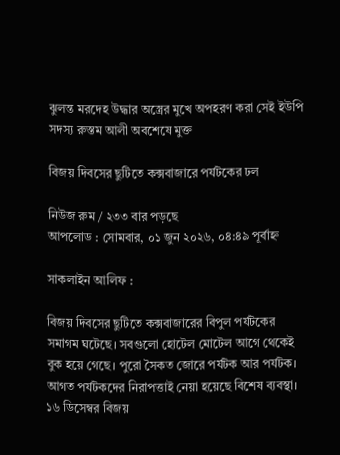ঝুলন্ত মরদেহ উদ্ধার অস্ত্রের মুখে অপহরণ করা সেই ইউপি সদস্য রুস্তম আলী অবশেষে মুক্ত

বিজয় দিবসের ছুটিতে কক্সবাজারে পর্যটকের ঢল

নিউজ রুম / ২৩৩ বার পড়ছে
আপলোড : সোমবার, ০১ জুন ২০২৬, ০৪:৪৯ পূর্বাহ্ন

সাকলাইন আলিফ :

বিজয় দিবসের ছুটিতে কক্সবাজারের বিপুল পর্যটকের সমাগম ঘটেছে। সবগুলো হোটেল মোটেল আগে থেকেই বুক হয়ে গেছে। পুরো সৈকত জোরে পর্যটক আর পর্যটক। আগত পর্যটকদের নিরাপত্তাই নেয়া হয়েছে বিশেষ ব্যবস্থা।
১৬ ডিসেম্বর বিজয়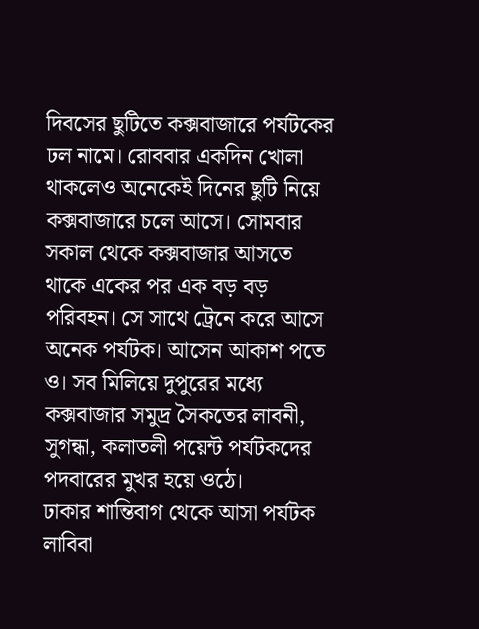দিবসের ছুটিতে কক্সবাজারে পর্যটকের ঢল নামে। রোববার একদিন খোলা থাকলেও অনেকেই দিনের ছুটি নিয়ে কক্সবাজারে চলে আসে। সোমবার সকাল থেকে কক্সবাজার আসতে থাকে একের পর এক বড় বড় পরিবহন। সে সাথে ট্রেনে করে আসে অনেক পর্যটক। আসেন আকাশ পতে ও। সব মিলিয়ে দুপুরের মধ্যে কক্সবাজার সমুদ্র সৈকতের লাবনী, সুগন্ধা, কলাতলী পয়েন্ট পর্যটকদের পদবারের মুখর হয়ে ওঠে।
ঢাকার শান্তিবাগ থেকে আসা পর্যটক লাবিবা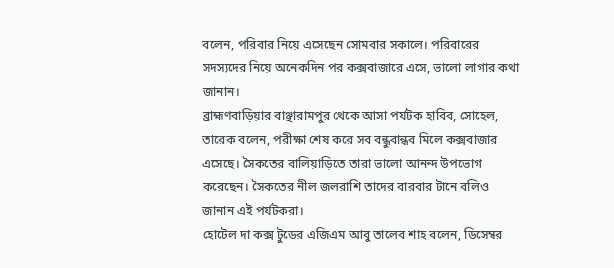বলেন, পরিবার নিয়ে এসেছেন সোমবার সকালে। পরিবারের সদস্যদের নিয়ে অনেকদিন পর কক্সবাজারে এসে, ভালো লাগার কথা জানান।
ব্রাহ্মণবাড়িয়ার বাঞ্ছারামপুর থেকে আসা পর্যটক হাবিব, সোহেল, তারেক বলেন, পরীক্ষা শেষ করে সব বন্ধুবান্ধব মিলে কক্সবাজার এসেছে। সৈকতের বালিয়াড়িতে তারা ভালো আনন্দ উপভোগ করেছেন। সৈকতের নীল জলরাশি তাদের বারবার টানে বলিও জানান এই পর্যটকরা।
হোটেল দা কক্স টুডের এজিএম আবু তালেব শাহ বলেন, ডিসেম্বর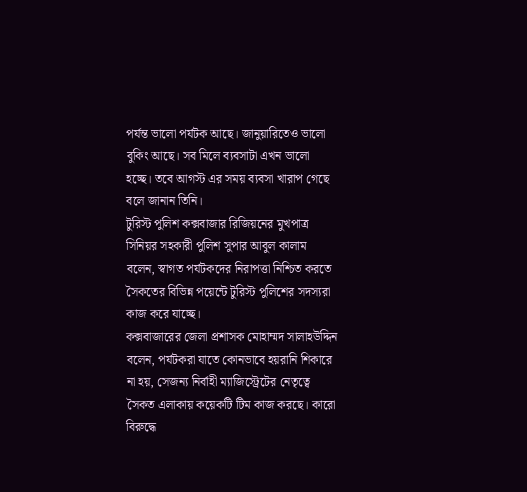পর্যন্ত ভালো পর্যটক আছে। জানুয়ারিতেও ভালো বুকিং আছে। সব মিলে ব্যবসাটা এখন ভালো হচ্ছে। তবে আগস্ট এর সময় ব্যবসা খারাপ গেছে বলে জানান তিনি।
টুরিস্ট পুলিশ কক্সবাজার রিজিয়নের মুখপাত্র সিনিয়র সহকারী পুলিশ সুপার আবুল কালাম বলেন, স্বাগত পর্যটকদের নিরাপত্তা নিশ্চিত করতে সৈকতের বিভিন্ন পয়েন্টে টুরিস্ট পুলিশের সদস্যরা কাজ করে যাচ্ছে।
কক্সবাজারের জেলা প্রশাসক মোহাম্মদ সালাহউদ্দিন বলেন, পর্যটকরা যাতে কোনভাবে হয়রানি শিকারে না হয়, সেজন্য নির্বাহী ম্যাজিস্ট্রেটের নেতৃত্বে সৈকত এলাকায় কয়েকটি টিম কাজ করছে। কারো বিরুদ্ধে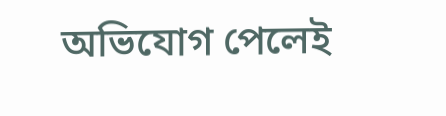অভিযোগ পেলেই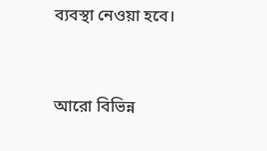ব্যবস্থা নেওয়া হবে।


আরো বিভিন্ন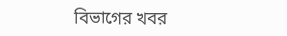বিভাগের খবর